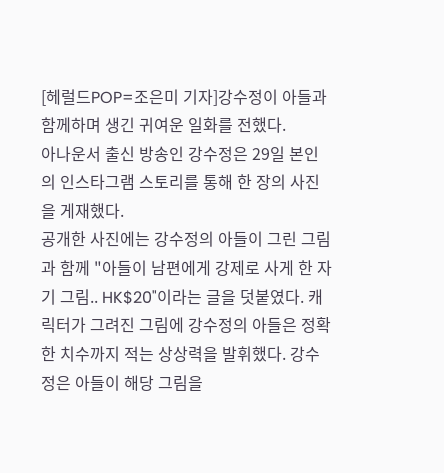[헤럴드POP=조은미 기자]강수정이 아들과 함께하며 생긴 귀여운 일화를 전했다.
아나운서 출신 방송인 강수정은 29일 본인의 인스타그램 스토리를 통해 한 장의 사진을 게재했다.
공개한 사진에는 강수정의 아들이 그린 그림과 함께 "아들이 남편에게 강제로 사게 한 자기 그림.. HK$20"이라는 글을 덧붙였다. 캐릭터가 그려진 그림에 강수정의 아들은 정확한 치수까지 적는 상상력을 발휘했다. 강수정은 아들이 해당 그림을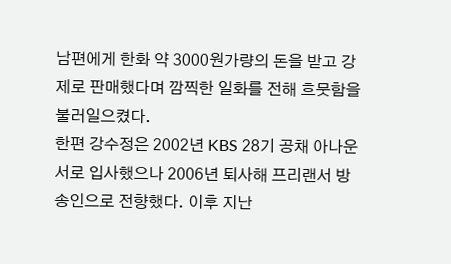남편에게 한화 약 3000원가량의 돈을 받고 강제로 판매했다며 깜찍한 일화를 전해 흐뭇함을 불러일으켰다.
한편 강수정은 2002년 KBS 28기 공채 아나운서로 입사했으나 2006년 퇴사해 프리랜서 방송인으로 전향했다. 이후 지난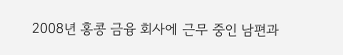2008년 홍콩 금융 회사에 근무 중인 남편과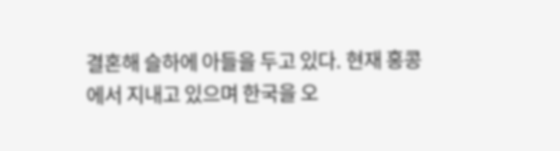결혼해 슬하에 아들을 두고 있다. 현재 홍콩에서 지내고 있으며 한국을 오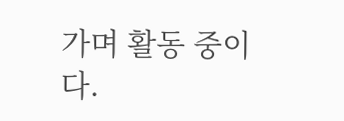가며 활동 중이다.